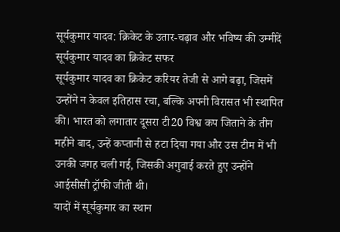सूर्यकुमार यादव: क्रिकेट के उतार-चढ़ाव और भविष्य की उम्मीदें
सूर्यकुमार यादव का क्रिकेट सफर
सूर्यकुमार यादव का क्रिकेट करियर तेजी से आगे बढ़ा, जिसमें उन्होंने न केवल इतिहास रचा, बल्कि अपनी विरासत भी स्थापित की। भारत को लगातार दूसरा टी20 विश्व कप जिताने के तीन महीने बाद, उन्हें कप्तानी से हटा दिया गया और उस टीम में भी उनकी जगह चली गई, जिसकी अगुवाई करते हुए उन्होंने आईसीसी ट्रॉफी जीती थी।
यादों में सूर्यकुमार का स्थान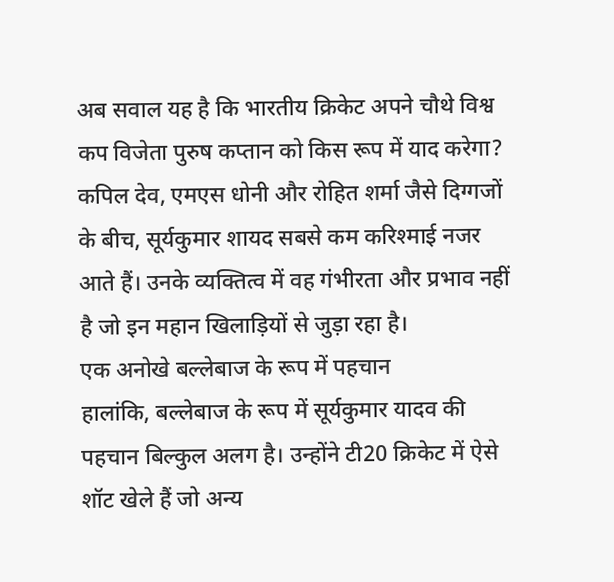अब सवाल यह है कि भारतीय क्रिकेट अपने चौथे विश्व कप विजेता पुरुष कप्तान को किस रूप में याद करेगा? कपिल देव, एमएस धोनी और रोहित शर्मा जैसे दिग्गजों के बीच, सूर्यकुमार शायद सबसे कम करिश्माई नजर आते हैं। उनके व्यक्तित्व में वह गंभीरता और प्रभाव नहीं है जो इन महान खिलाड़ियों से जुड़ा रहा है।
एक अनोखे बल्लेबाज के रूप में पहचान
हालांकि, बल्लेबाज के रूप में सूर्यकुमार यादव की पहचान बिल्कुल अलग है। उन्होंने टी20 क्रिकेट में ऐसे शॉट खेले हैं जो अन्य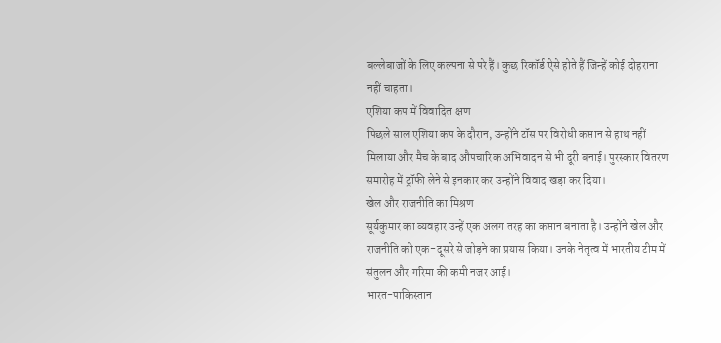बल्लेबाजों के लिए कल्पना से परे हैं। कुछ रिकॉर्ड ऐसे होते हैं जिन्हें कोई दोहराना नहीं चाहता।
एशिया कप में विवादित क्षण
पिछले साल एशिया कप के दौरान, उन्होंने टॉस पर विरोधी कप्तान से हाथ नहीं मिलाया और मैच के बाद औपचारिक अभिवादन से भी दूरी बनाई। पुरस्कार वितरण समारोह में ट्रॉफी लेने से इनकार कर उन्होंने विवाद खड़ा कर दिया।
खेल और राजनीति का मिश्रण
सूर्यकुमार का व्यवहार उन्हें एक अलग तरह का कप्तान बनाता है। उन्होंने खेल और राजनीति को एक-दूसरे से जोड़ने का प्रयास किया। उनके नेतृत्व में भारतीय टीम में संतुलन और गरिमा की कमी नजर आई।
भारत-पाकिस्तान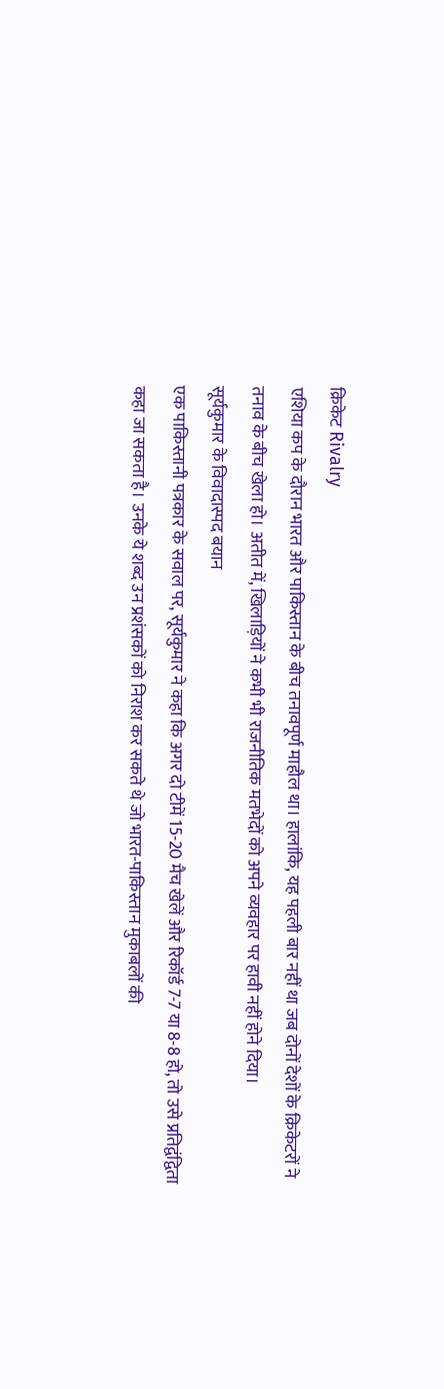क्रिकेट Rivalry
एशिया कप के दौरान भारत और पाकिस्तान के बीच तनावपूर्ण माहौल था। हालांकि, यह पहली बार नहीं था जब दोनों देशों के क्रिकेटरों ने तनाव के बीच खेला हो। अतीत में, खिलाड़ियों ने कभी भी राजनीतिक मतभेदों को अपने व्यवहार पर हावी नहीं होने दिया।
सूर्यकुमार के विवादास्पद बयान
एक पाकिस्तानी पत्रकार के सवाल पर, सूर्यकुमार ने कहा कि अगर दो टीमें 15-20 मैच खेलें और रिकॉर्ड 7-7 या 8-8 हो, तो उसे प्रतिद्वंद्विता कहा जा सकता है। उनके ये शब्द उन प्रशंसकों को निराश कर सकते थे जो भारत-पाकिस्तान मुकाबलों की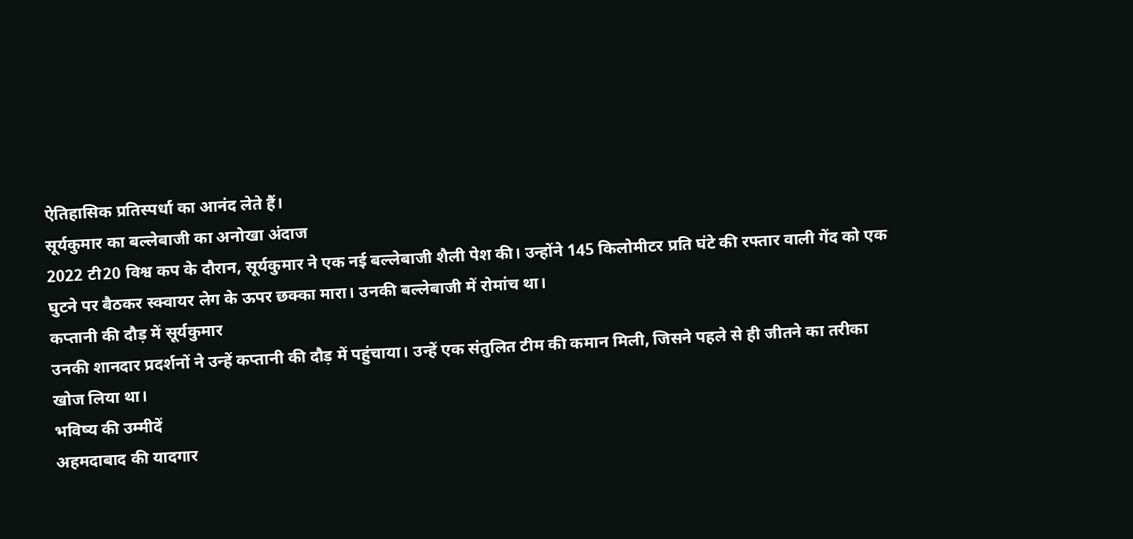ऐतिहासिक प्रतिस्पर्धा का आनंद लेते हैं।
सूर्यकुमार का बल्लेबाजी का अनोखा अंदाज
2022 टी20 विश्व कप के दौरान, सूर्यकुमार ने एक नई बल्लेबाजी शैली पेश की। उन्होंने 145 किलोमीटर प्रति घंटे की रफ्तार वाली गेंद को एक घुटने पर बैठकर स्क्वायर लेग के ऊपर छक्का मारा। उनकी बल्लेबाजी में रोमांच था।
कप्तानी की दौड़ में सूर्यकुमार
उनकी शानदार प्रदर्शनों ने उन्हें कप्तानी की दौड़ में पहुंचाया। उन्हें एक संतुलित टीम की कमान मिली, जिसने पहले से ही जीतने का तरीका खोज लिया था।
भविष्य की उम्मीदें
अहमदाबाद की यादगार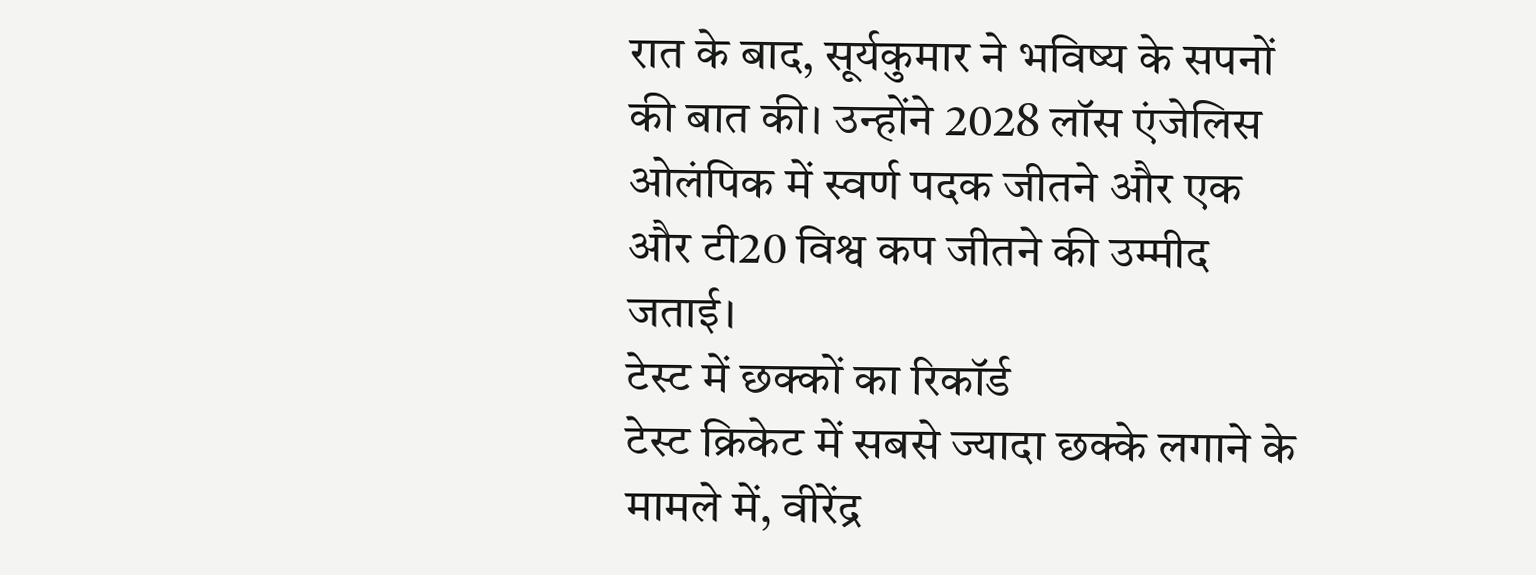रात के बाद, सूर्यकुमार ने भविष्य के सपनों की बात की। उन्होंने 2028 लॉस एंजेलिस ओलंपिक में स्वर्ण पदक जीतने और एक और टी20 विश्व कप जीतने की उम्मीद जताई।
टेस्ट में छक्कों का रिकॉर्ड
टेस्ट क्रिकेट में सबसे ज्यादा छक्के लगाने के मामले में, वीरेंद्र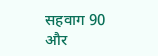सहवाग 90 और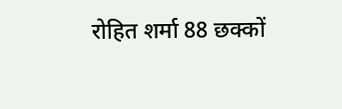रोहित शर्मा 88 छक्कों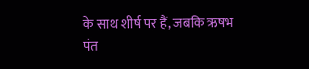के साथ शीर्ष पर हैं, जबकि ऋषभ पंत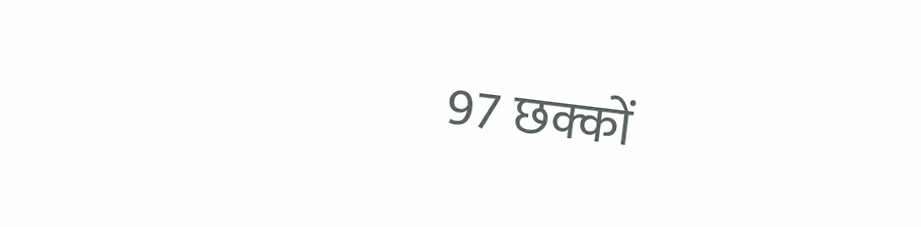97 छक्कों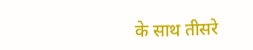के साथ तीसरे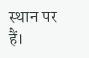स्थान पर हैं।